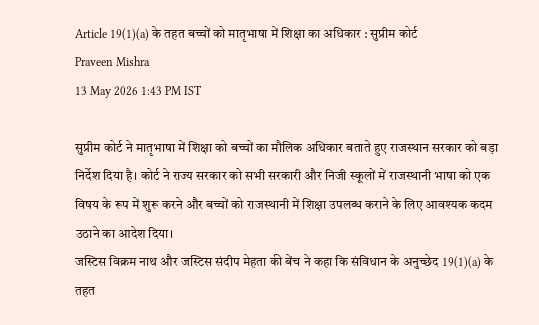Article 19(1)(a) के तहत बच्चों को मातृभाषा में शिक्षा का अधिकार : सुप्रीम कोर्ट
Praveen Mishra
13 May 2026 1:43 PM IST

सुप्रीम कोर्ट ने मातृभाषा में शिक्षा को बच्चों का मौलिक अधिकार बताते हुए राजस्थान सरकार को बड़ा निर्देश दिया है। कोर्ट ने राज्य सरकार को सभी सरकारी और निजी स्कूलों में राजस्थानी भाषा को एक विषय के रूप में शुरू करने और बच्चों को राजस्थानी में शिक्षा उपलब्ध कराने के लिए आवश्यक कदम उठाने का आदेश दिया।
जस्टिस विक्रम नाथ और जस्टिस संदीप मेहता की बेंच ने कहा कि संविधान के अनुच्छेद 19(1)(a) के तहत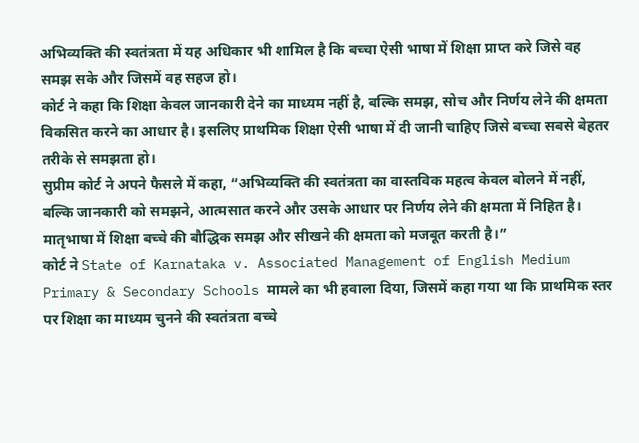अभिव्यक्ति की स्वतंत्रता में यह अधिकार भी शामिल है कि बच्चा ऐसी भाषा में शिक्षा प्राप्त करे जिसे वह समझ सके और जिसमें वह सहज हो।
कोर्ट ने कहा कि शिक्षा केवल जानकारी देने का माध्यम नहीं है, बल्कि समझ, सोच और निर्णय लेने की क्षमता विकसित करने का आधार है। इसलिए प्राथमिक शिक्षा ऐसी भाषा में दी जानी चाहिए जिसे बच्चा सबसे बेहतर तरीके से समझता हो।
सुप्रीम कोर्ट ने अपने फैसले में कहा, “अभिव्यक्ति की स्वतंत्रता का वास्तविक महत्व केवल बोलने में नहीं, बल्कि जानकारी को समझने, आत्मसात करने और उसके आधार पर निर्णय लेने की क्षमता में निहित है। मातृभाषा में शिक्षा बच्चे की बौद्धिक समझ और सीखने की क्षमता को मजबूत करती है।”
कोर्ट ने State of Karnataka v. Associated Management of English Medium Primary & Secondary Schools मामले का भी हवाला दिया, जिसमें कहा गया था कि प्राथमिक स्तर पर शिक्षा का माध्यम चुनने की स्वतंत्रता बच्चे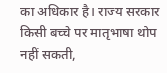का अधिकार है। राज्य सरकार किसी बच्चे पर मातृभाषा थोप नहीं सकती,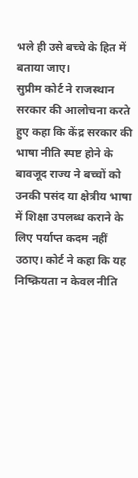भले ही उसे बच्चे के हित में बताया जाए।
सुप्रीम कोर्ट ने राजस्थान सरकार की आलोचना करते हुए कहा कि केंद्र सरकार की भाषा नीति स्पष्ट होने के बावजूद राज्य ने बच्चों को उनकी पसंद या क्षेत्रीय भाषा में शिक्षा उपलब्ध कराने के लिए पर्याप्त कदम नहीं उठाए। कोर्ट ने कहा कि यह निष्क्रियता न केवल नीति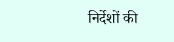निर्देशों की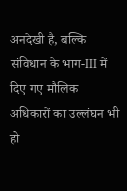अनदेखी है, बल्कि संविधान के भाग-III में दिए गए मौलिक अधिकारों का उल्लंघन भी हो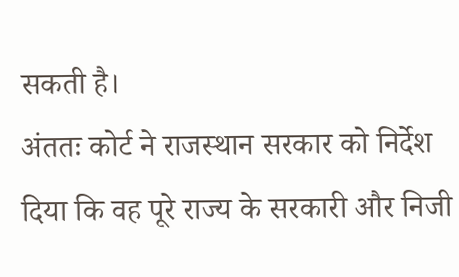सकती है।
अंततः कोर्ट ने राजस्थान सरकार को निर्देश दिया कि वह पूरे राज्य के सरकारी और निजी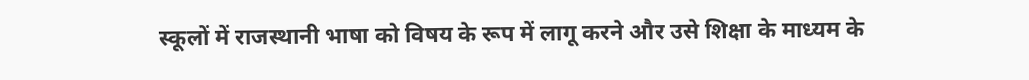स्कूलों में राजस्थानी भाषा को विषय के रूप में लागू करने और उसे शिक्षा के माध्यम के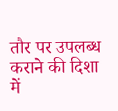तौर पर उपलब्ध कराने की दिशा में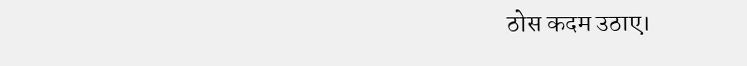ठोस कदम उठाए।